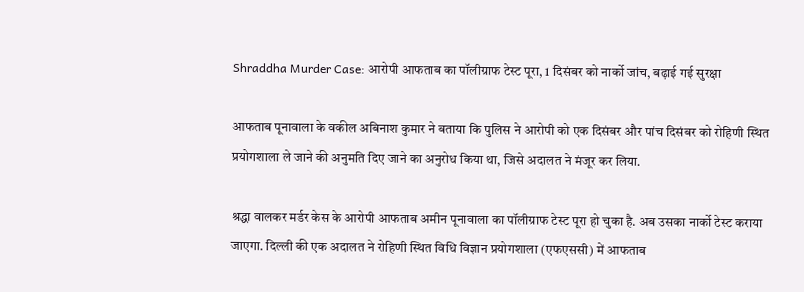Shraddha Murder Case: आरोपी आफताब का पॉलीग्राफ टेस्ट पूरा, 1 दिसंबर को नार्को जांच, बढ़ाई गई सुरक्षा

आफताब पूनावाला के वकील अबिनाश कुमार ने बताया कि पुलिस ने आरोपी को एक दिसंबर और पांच दिसंबर को रोहिणी स्थित प्रयोगशाला ले जाने की अनुमति दिए जाने का अनुरोध किया था, जिसे अदालत ने मंजूर कर लिया.

श्रद्धा वालकर मर्डर केस के आरोपी आफताब अमीन पूनावाला का पॉलीग्राफ टेस्ट पूरा हो चुका है. अब उसका नार्को टेस्ट कराया जाएगा. दिल्ली की एक अदालत ने रोहिणी स्थित विधि विज्ञान प्रयोगशाला (एफएससी) में आफताब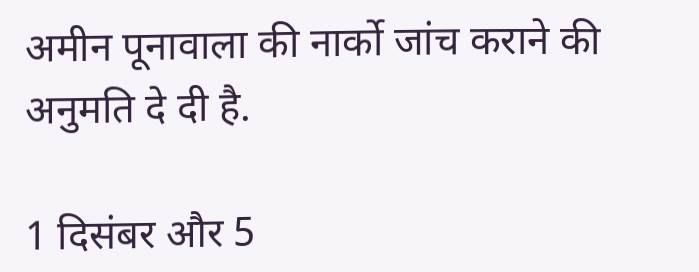अमीन पूनावाला की नार्को जांच कराने की अनुमति दे दी है.

1 दिसंबर और 5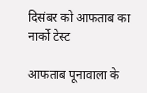दिसंबर को आफताब का नार्को टेस्ट

आफताब पूनावाला के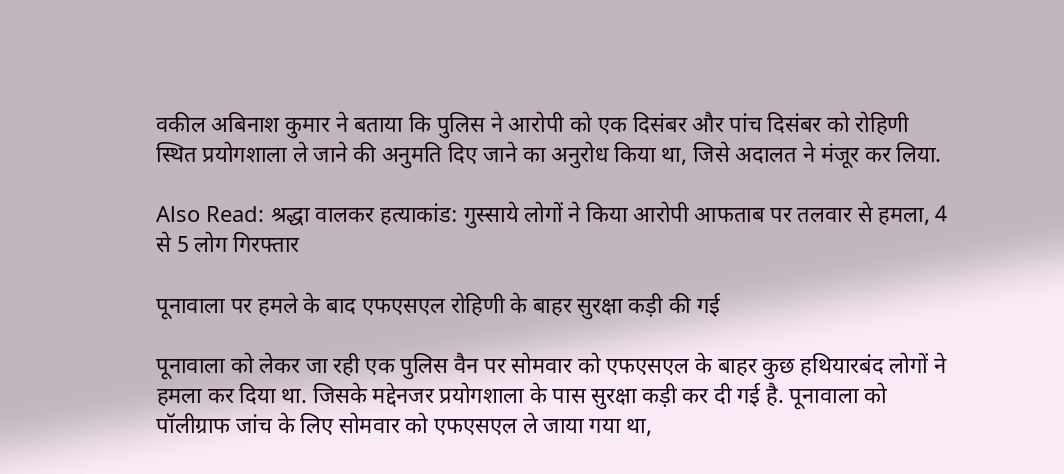वकील अबिनाश कुमार ने बताया कि पुलिस ने आरोपी को एक दिसंबर और पांच दिसंबर को रोहिणी स्थित प्रयोगशाला ले जाने की अनुमति दिए जाने का अनुरोध किया था, जिसे अदालत ने मंजूर कर लिया.

Also Read: श्रद्धा वालकर हत्याकांड: गुस्साये लोगों ने किया आरोपी आफताब पर तलवार से हमला, 4 से 5 लोग गिरफ्तार

पूनावाला पर हमले के बाद एफएसएल रोहिणी के बाहर सुरक्षा कड़ी की गई

पूनावाला को लेकर जा रही एक पुलिस वैन पर सोमवार को एफएसएल के बाहर कुछ हथियारबंद लोगों ने हमला कर दिया था. जिसके मद्देनजर प्रयोगशाला के पास सुरक्षा कड़ी कर दी गई है. पूनावाला को पॉलीग्राफ जांच के लिए सोमवार को एफएसएल ले जाया गया था,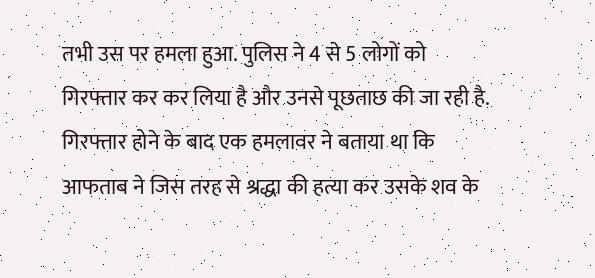तभी उस पर हमला हुआ. पुलिस ने 4 से 5 लोगों को गिरफ्तार कर कर लिया है और उनसे पूछताछ की जा रही है. गिरफ्तार होने के बाद एक हमलावर ने बताया था कि आफताब ने जिस तरह से श्रद्धा की हत्या कर उसके शव के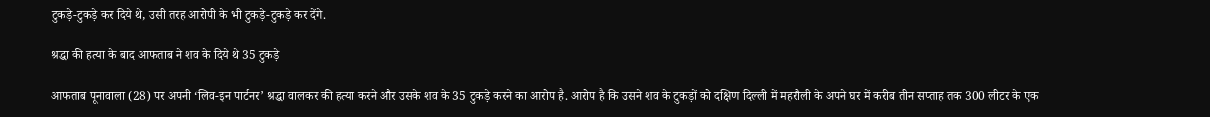टुकड़े-टुकड़े कर दिये थे, उसी तरह आरोपी के भी टुकड़े-टुकड़े कर देंगे.

श्रद्धा की हत्या के बाद आफताब ने शव के दिये थे 35 टुकड़े

आफताब पूनावाला (28) पर अपनी ‘लिव-इन पार्टनर’ श्रद्धा वालकर की हत्या करने और उसके शव के 35 टुकड़े करने का आरोप है. आरोप है कि उसने शव के टुकड़ों को दक्षिण दिल्ली में महरौली के अपने घर में करीब तीन सप्ताह तक 300 लीटर के एक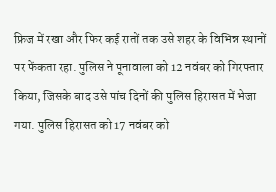फ्रिज में रखा और फिर कई रातों तक उसे शहर के विभिन्न स्थानों पर फेंकता रहा. पुलिस ने पूनावाला को 12 नवंबर को गिरफ्तार किया, जिसके बाद उसे पांच दिनों की पुलिस हिरासत में भेजा गया. पुलिस हिरासत को 17 नवंबर को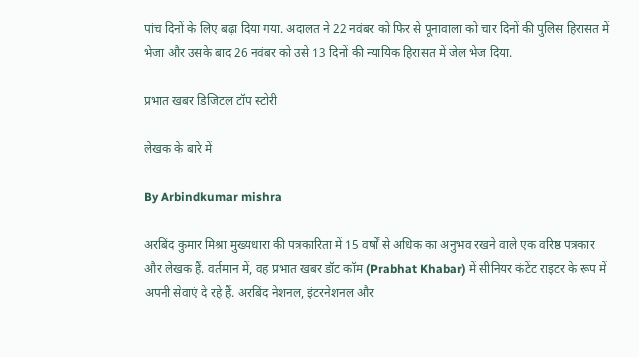पांच दिनों के लिए बढ़ा दिया गया. अदालत ने 22 नवंबर को फिर से पूनावाला को चार दिनों की पुलिस हिरासत में भेजा और उसके बाद 26 नवंबर को उसे 13 दिनों की न्यायिक हिरासत में जेल भेज दिया.

प्रभात खबर डिजिटल टॉप स्टोरी

लेखक के बारे में

By Arbindkumar mishra

अरबिंद कुमार मिश्रा मुख्यधारा की पत्रकारिता में 15 वर्षों से अधिक का अनुभव रखने वाले एक वरिष्ठ पत्रकार और लेखक हैं. वर्तमान में, वह प्रभात खबर डॉट कॉम (Prabhat Khabar) में सीनियर कंटेंट राइटर के रूप में अपनी सेवाएं दे रहे हैं. अरबिंद नेशनल, इंटरनेशनल और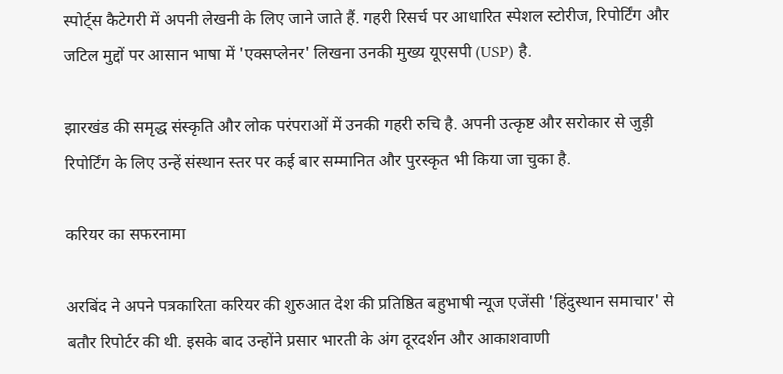स्पोर्ट्स कैटेगरी में अपनी लेखनी के लिए जाने जाते हैं. गहरी रिसर्च पर आधारित स्पेशल स्टोरीज, रिपोर्टिंग और जटिल मुद्दों पर आसान भाषा में 'एक्सप्लेनर' लिखना उनकी मुख्य यूएसपी (USP) है.

झारखंड की समृद्ध संस्कृति और लोक परंपराओं में उनकी गहरी रुचि है. अपनी उत्कृष्ट और सरोकार से जुड़ी रिपोर्टिंग के लिए उन्हें संस्थान स्तर पर कई बार सम्मानित और पुरस्कृत भी किया जा चुका है.

करियर का सफरनामा

अरबिंद ने अपने पत्रकारिता करियर की शुरुआत देश की प्रतिष्ठित बहुभाषी न्यूज एजेंसी 'हिंदुस्थान समाचार' से बतौर रिपोर्टर की थी. इसके बाद उन्होंने प्रसार भारती के अंग दूरदर्शन और आकाशवाणी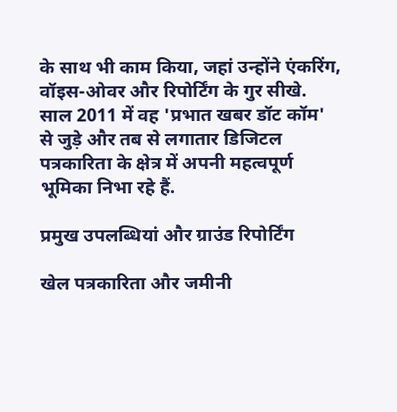के साथ भी काम किया, जहां उन्होंने एंकरिंग, वॉइस-ओवर और रिपोर्टिंग के गुर सीखे. साल 2011 में वह 'प्रभात खबर डॉट कॉम' से जुड़े और तब से लगातार डिजिटल पत्रकारिता के क्षेत्र में अपनी महत्वपूर्ण भूमिका निभा रहे हैं.

प्रमुख उपलब्धियां और ग्राउंड रिपोर्टिंग

खेल पत्रकारिता और जमीनी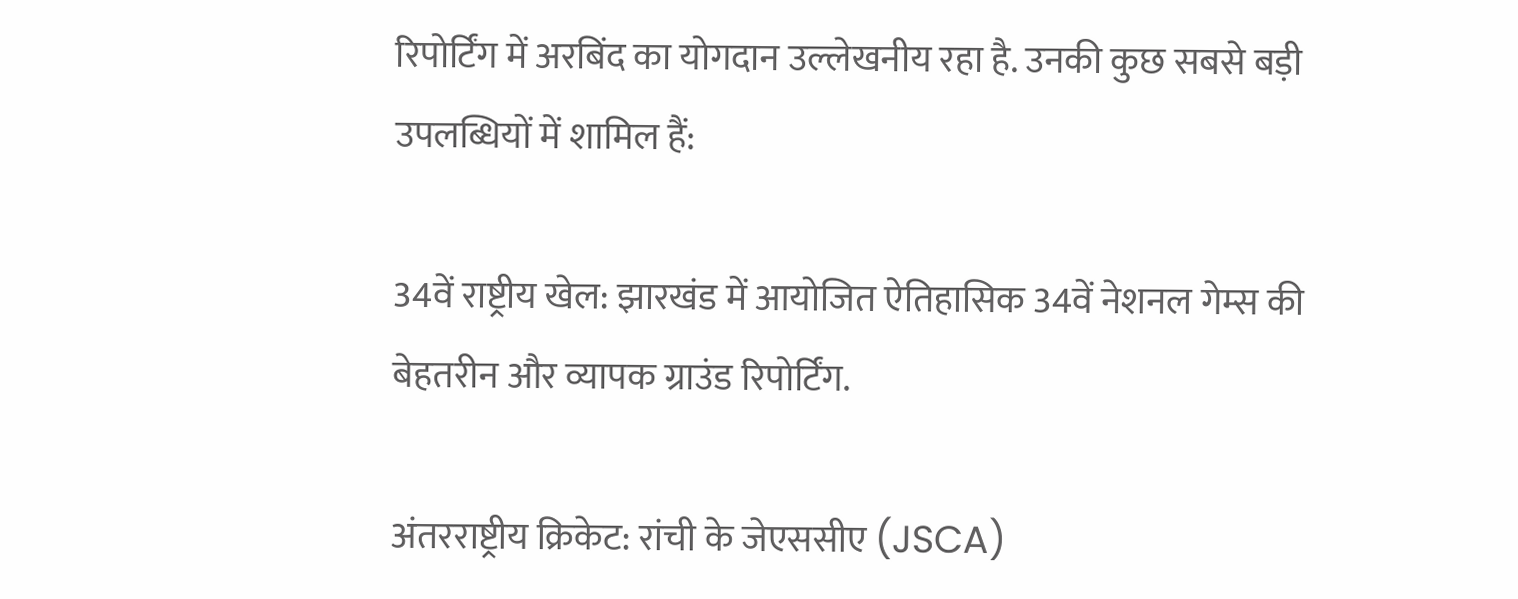रिपोर्टिंग में अरबिंद का योगदान उल्लेखनीय रहा है. उनकी कुछ सबसे बड़ी उपलब्धियों में शामिल हैं:

34वें राष्ट्रीय खेल: झारखंड में आयोजित ऐतिहासिक 34वें नेशनल गेम्स की बेहतरीन और व्यापक ग्राउंड रिपोर्टिंग.

अंतरराष्ट्रीय क्रिकेट: रांची के जेएससीए (JSCA)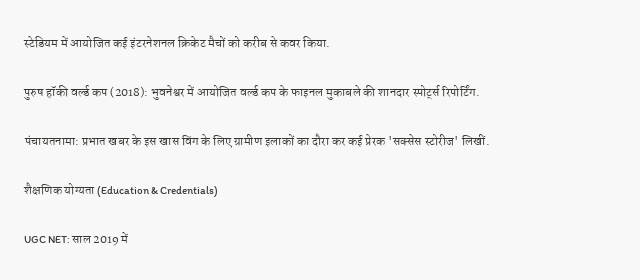स्टेडियम में आयोजित कई इंटरनेशनल क्रिकेट मैचों को करीब से कवर किया.

पुरुष हॉकी वर्ल्ड कप (2018): भुवनेश्वर में आयोजित वर्ल्ड कप के फाइनल मुकाबले की शानदार स्पोर्ट्स रिपोर्टिंग.

पंचायतनामा: प्रभात खबर के इस खास विंग के लिए ग्रामीण इलाकों का दौरा कर कई प्रेरक 'सक्सेस स्टोरीज' लिखीं.

शैक्षणिक योग्यता (Education & Credentials)

UGC NET: साल 2019 में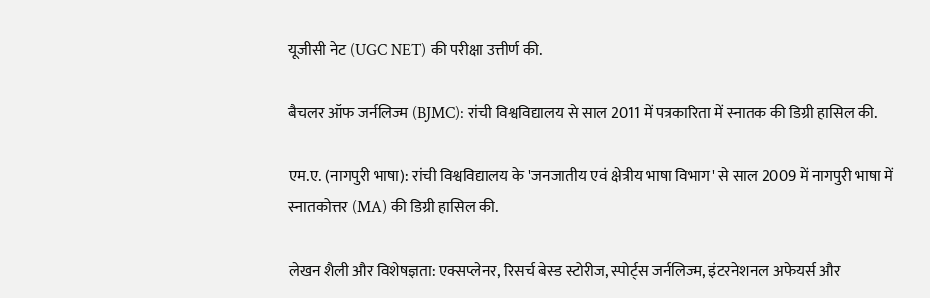यूजीसी नेट (UGC NET) की परीक्षा उत्तीर्ण की.

बैचलर ऑफ जर्नलिज्म (BJMC): रांची विश्वविद्यालय से साल 2011 में पत्रकारिता में स्नातक की डिग्री हासिल की.

एम.ए. (नागपुरी भाषा): रांची विश्वविद्यालय के 'जनजातीय एवं क्षेत्रीय भाषा विभाग' से साल 2009 में नागपुरी भाषा में स्नातकोत्तर (MA) की डिग्री हासिल की.

लेखन शैली और विशेषज्ञता: एक्सप्लेनर, रिसर्च बेस्ड स्टोरीज, स्पोर्ट्स जर्नलिज्म, इंटरनेशनल अफेयर्स और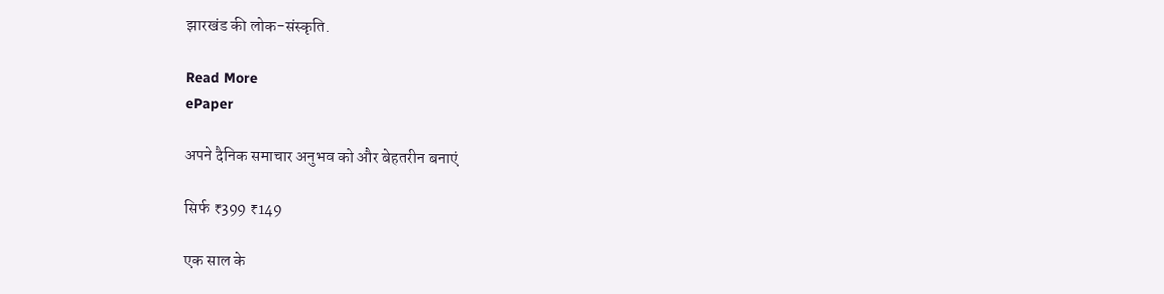झारखंड की लोक-संस्कृति.

Read More
ePaper

अपने दैनिक समाचार अनुभव को और बेहतरीन बनाएं

सिर्फ ₹399 ₹149

एक साल के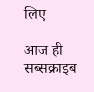लिए

आज ही सब्सक्राइब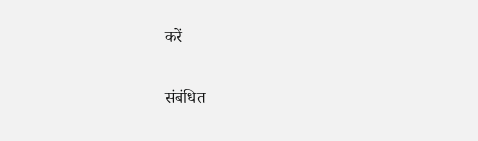करें

संबंधित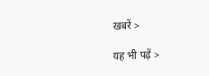खबरें >

यह भी पढ़ें >